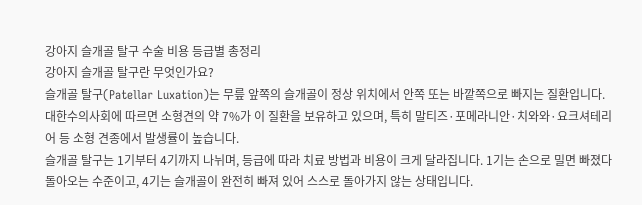강아지 슬개골 탈구 수술 비용 등급별 총정리
강아지 슬개골 탈구란 무엇인가요?
슬개골 탈구(Patellar Luxation)는 무릎 앞쪽의 슬개골이 정상 위치에서 안쪽 또는 바깥쪽으로 빠지는 질환입니다. 대한수의사회에 따르면 소형견의 약 7%가 이 질환을 보유하고 있으며, 특히 말티즈·포메라니안·치와와·요크셔테리어 등 소형 견종에서 발생률이 높습니다.
슬개골 탈구는 1기부터 4기까지 나뉘며, 등급에 따라 치료 방법과 비용이 크게 달라집니다. 1기는 손으로 밀면 빠졌다 돌아오는 수준이고, 4기는 슬개골이 완전히 빠져 있어 스스로 돌아가지 않는 상태입니다.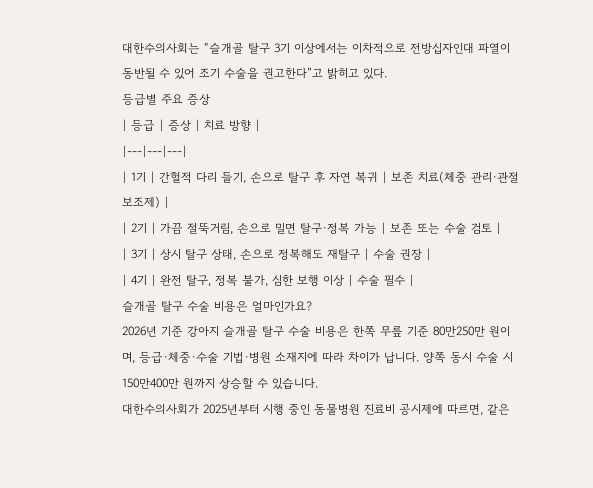대한수의사회는 “슬개골 탈구 3기 이상에서는 이차적으로 전방십자인대 파열이 동반될 수 있어 조기 수술을 권고한다”고 밝히고 있다.
등급별 주요 증상
| 등급 | 증상 | 치료 방향 |
|---|---|---|
| 1기 | 간헐적 다리 들기, 손으로 탈구 후 자연 복귀 | 보존 치료(체중 관리·관절 보조제) |
| 2기 | 가끔 절뚝거림, 손으로 밀면 탈구·정복 가능 | 보존 또는 수술 검토 |
| 3기 | 상시 탈구 상태, 손으로 정복해도 재탈구 | 수술 권장 |
| 4기 | 완전 탈구, 정복 불가, 심한 보행 이상 | 수술 필수 |
슬개골 탈구 수술 비용은 얼마인가요?
2026년 기준 강아지 슬개골 탈구 수술 비용은 한쪽 무릎 기준 80만250만 원이며, 등급·체중·수술 기법·병원 소재지에 따라 차이가 납니다. 양쪽 동시 수술 시 150만400만 원까지 상승할 수 있습니다.
대한수의사회가 2025년부터 시행 중인 동물병원 진료비 공시제에 따르면, 같은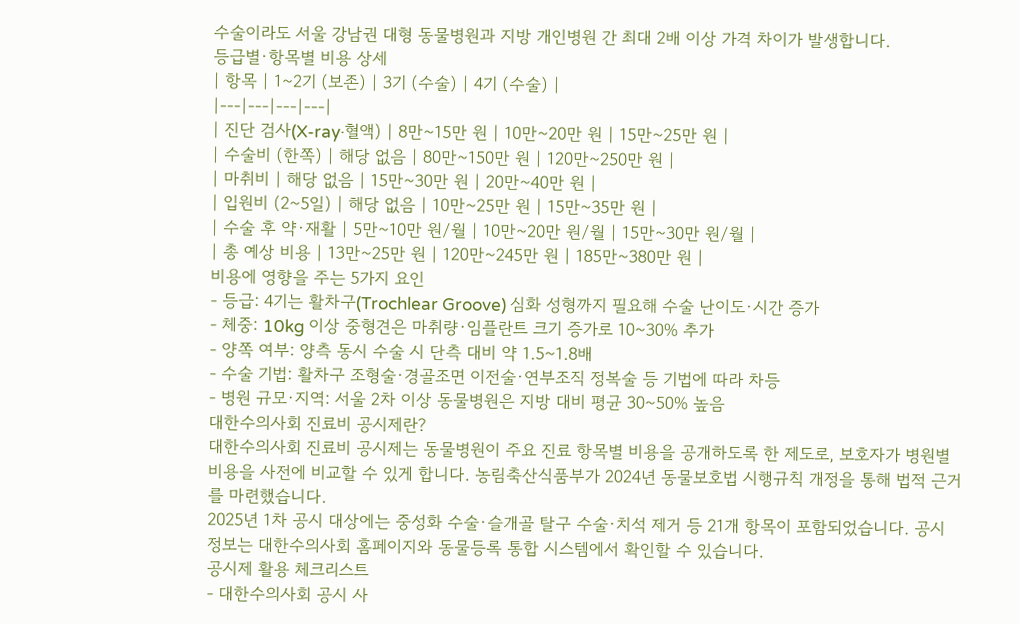수술이라도 서울 강남권 대형 동물병원과 지방 개인병원 간 최대 2배 이상 가격 차이가 발생합니다.
등급별·항목별 비용 상세
| 항목 | 1~2기 (보존) | 3기 (수술) | 4기 (수술) |
|---|---|---|---|
| 진단 검사(X-ray·혈액) | 8만~15만 원 | 10만~20만 원 | 15만~25만 원 |
| 수술비 (한쪽) | 해당 없음 | 80만~150만 원 | 120만~250만 원 |
| 마취비 | 해당 없음 | 15만~30만 원 | 20만~40만 원 |
| 입원비 (2~5일) | 해당 없음 | 10만~25만 원 | 15만~35만 원 |
| 수술 후 약·재활 | 5만~10만 원/월 | 10만~20만 원/월 | 15만~30만 원/월 |
| 총 예상 비용 | 13만~25만 원 | 120만~245만 원 | 185만~380만 원 |
비용에 영향을 주는 5가지 요인
- 등급: 4기는 활차구(Trochlear Groove) 심화 성형까지 필요해 수술 난이도·시간 증가
- 체중: 10kg 이상 중형견은 마취량·임플란트 크기 증가로 10~30% 추가
- 양쪽 여부: 양측 동시 수술 시 단측 대비 약 1.5~1.8배
- 수술 기법: 활차구 조형술·경골조면 이전술·연부조직 정복술 등 기법에 따라 차등
- 병원 규모·지역: 서울 2차 이상 동물병원은 지방 대비 평균 30~50% 높음
대한수의사회 진료비 공시제란?
대한수의사회 진료비 공시제는 동물병원이 주요 진료 항목별 비용을 공개하도록 한 제도로, 보호자가 병원별 비용을 사전에 비교할 수 있게 합니다. 농림축산식품부가 2024년 동물보호법 시행규칙 개정을 통해 법적 근거를 마련했습니다.
2025년 1차 공시 대상에는 중성화 수술·슬개골 탈구 수술·치석 제거 등 21개 항목이 포함되었습니다. 공시 정보는 대한수의사회 홈페이지와 동물등록 통합 시스템에서 확인할 수 있습니다.
공시제 활용 체크리스트
- 대한수의사회 공시 사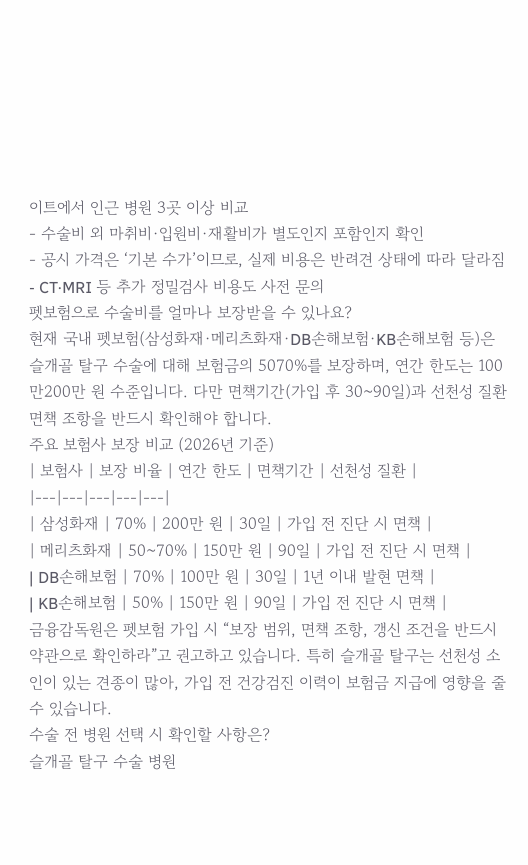이트에서 인근 병원 3곳 이상 비교
- 수술비 외 마취비·입원비·재활비가 별도인지 포함인지 확인
- 공시 가격은 ‘기본 수가’이므로, 실제 비용은 반려견 상태에 따라 달라짐
- CT·MRI 등 추가 정밀검사 비용도 사전 문의
펫보험으로 수술비를 얼마나 보장받을 수 있나요?
현재 국내 펫보험(삼성화재·메리츠화재·DB손해보험·KB손해보험 등)은 슬개골 탈구 수술에 대해 보험금의 5070%를 보장하며, 연간 한도는 100만200만 원 수준입니다. 다만 면책기간(가입 후 30~90일)과 선천성 질환 면책 조항을 반드시 확인해야 합니다.
주요 보험사 보장 비교 (2026년 기준)
| 보험사 | 보장 비율 | 연간 한도 | 면책기간 | 선천성 질환 |
|---|---|---|---|---|
| 삼성화재 | 70% | 200만 원 | 30일 | 가입 전 진단 시 면책 |
| 메리츠화재 | 50~70% | 150만 원 | 90일 | 가입 전 진단 시 면책 |
| DB손해보험 | 70% | 100만 원 | 30일 | 1년 이내 발현 면책 |
| KB손해보험 | 50% | 150만 원 | 90일 | 가입 전 진단 시 면책 |
금융감독원은 펫보험 가입 시 “보장 범위, 면책 조항, 갱신 조건을 반드시 약관으로 확인하라”고 권고하고 있습니다. 특히 슬개골 탈구는 선천성 소인이 있는 견종이 많아, 가입 전 건강검진 이력이 보험금 지급에 영향을 줄 수 있습니다.
수술 전 병원 선택 시 확인할 사항은?
슬개골 탈구 수술 병원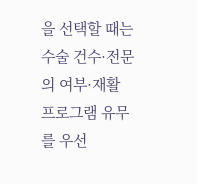을 선택할 때는 수술 건수·전문의 여부·재활 프로그램 유무를 우선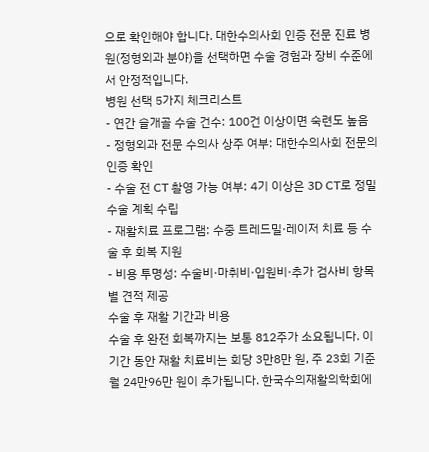으로 확인해야 합니다. 대한수의사회 인증 전문 진료 병원(정형외과 분야)을 선택하면 수술 경험과 장비 수준에서 안정적입니다.
병원 선택 5가지 체크리스트
- 연간 슬개골 수술 건수: 100건 이상이면 숙련도 높음
- 정형외과 전문 수의사 상주 여부: 대한수의사회 전문의 인증 확인
- 수술 전 CT 촬영 가능 여부: 4기 이상은 3D CT로 정밀 수술 계획 수립
- 재활치료 프로그램: 수중 트레드밀·레이저 치료 등 수술 후 회복 지원
- 비용 투명성: 수술비·마취비·입원비·추가 검사비 항목별 견적 제공
수술 후 재활 기간과 비용
수술 후 완전 회복까지는 보통 812주가 소요됩니다. 이 기간 동안 재활 치료비는 회당 3만8만 원, 주 23회 기준 월 24만96만 원이 추가됩니다. 한국수의재활의학회에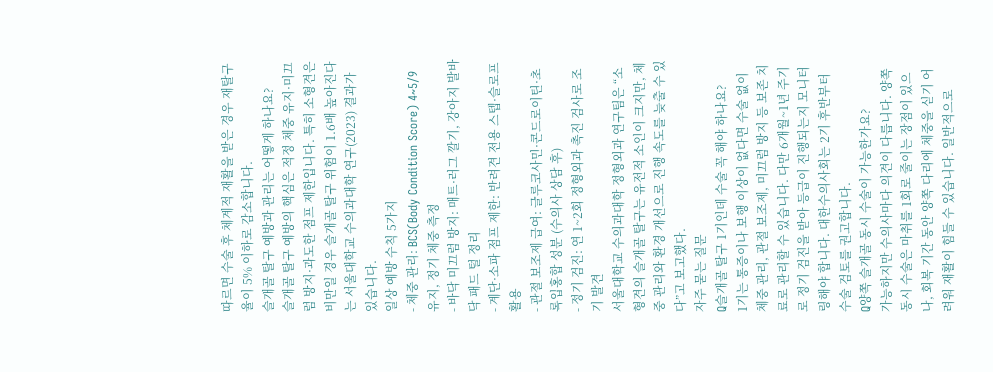따르면 수술 후 체계적 재활을 받은 경우 재탈구율이 5% 이하로 감소합니다.
슬개골 탈구 예방과 관리는 어떻게 하나요?
슬개골 탈구 예방의 핵심은 적정 체중 유지·미끄럼 방지·과도한 점프 제한입니다. 특히 소형견은 비만일 경우 슬개골 탈구 위험이 1.6배 높아진다는 서울대학교 수의과대학 연구(2023) 결과가 있습니다.
일상 예방 수칙 5가지
- 체중 관리: BCS(Body Condition Score) 4~5/9 유지, 정기 체중 측정
- 바닥 미끄럼 방지: 매트·러그 깔기, 강아지 발바닥 패드 털 정리
- 계단·소파 점프 제한: 반려견 전용 스텝·슬로프 활용
- 관절 보조제 급여: 글루코사민·콘드로이틴·초록입홍합 성분 (수의사 상담 후)
- 정기 검진: 연 1~2회 정형외과 촉진 검사로 조기 발견
서울대학교 수의과대학 정형외과 연구팀은 “소형견의 슬개골 탈구는 유전적 소인이 크지만, 체중 관리와 환경 개선으로 진행 속도를 늦출 수 있다”고 보고했다.
자주 묻는 질문
Q슬개골 탈구 1기인데 수술 꼭 해야 하나요?
1기는 통증이나 보행 이상이 없다면 수술 없이 체중 관리, 관절 보조제, 미끄럼 방지 등 보존 치료로 관리할 수 있습니다. 다만 6개월~1년 주기로 정기 검진을 받아 등급이 진행되는지 모니터링해야 합니다. 대한수의사회는 2기 후반부터 수술 검토를 권고합니다.
Q양쪽 슬개골 동시 수술이 가능한가요?
가능하지만 수의사마다 의견이 다릅니다. 양쪽 동시 수술은 마취를 1회로 줄이는 장점이 있으나, 회복 기간 동안 양쪽 다리에 체중을 싣기 어려워 재활이 힘들 수 있습니다. 일반적으로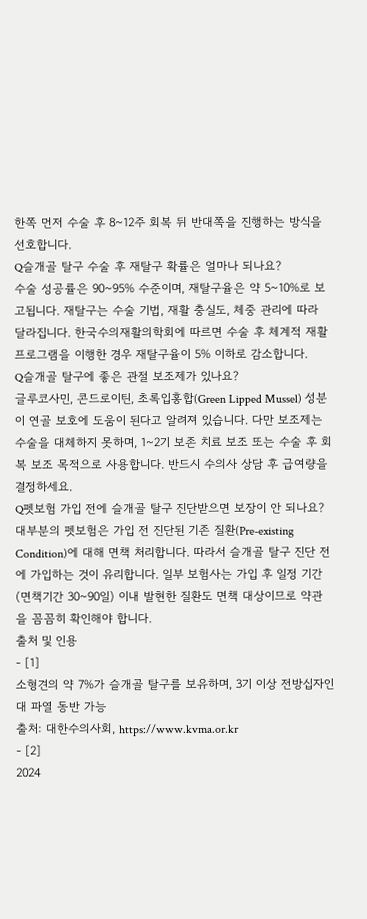한쪽 먼저 수술 후 8~12주 회복 뒤 반대쪽을 진행하는 방식을 선호합니다.
Q슬개골 탈구 수술 후 재탈구 확률은 얼마나 되나요?
수술 성공률은 90~95% 수준이며, 재탈구율은 약 5~10%로 보고됩니다. 재탈구는 수술 기법, 재활 충실도, 체중 관리에 따라 달라집니다. 한국수의재활의학회에 따르면 수술 후 체계적 재활 프로그램을 이행한 경우 재탈구율이 5% 이하로 감소합니다.
Q슬개골 탈구에 좋은 관절 보조제가 있나요?
글루코사민, 콘드로이틴, 초록입홍합(Green Lipped Mussel) 성분이 연골 보호에 도움이 된다고 알려져 있습니다. 다만 보조제는 수술을 대체하지 못하며, 1~2기 보존 치료 보조 또는 수술 후 회복 보조 목적으로 사용합니다. 반드시 수의사 상담 후 급여량을 결정하세요.
Q펫보험 가입 전에 슬개골 탈구 진단받으면 보장이 안 되나요?
대부분의 펫보험은 가입 전 진단된 기존 질환(Pre-existing Condition)에 대해 면책 처리합니다. 따라서 슬개골 탈구 진단 전에 가입하는 것이 유리합니다. 일부 보험사는 가입 후 일정 기간(면책기간 30~90일) 이내 발현한 질환도 면책 대상이므로 약관을 꼼꼼히 확인해야 합니다.
출처 및 인용
- [1]
소형견의 약 7%가 슬개골 탈구를 보유하며, 3기 이상 전방십자인대 파열 동반 가능
출처: 대한수의사회, https://www.kvma.or.kr
- [2]
2024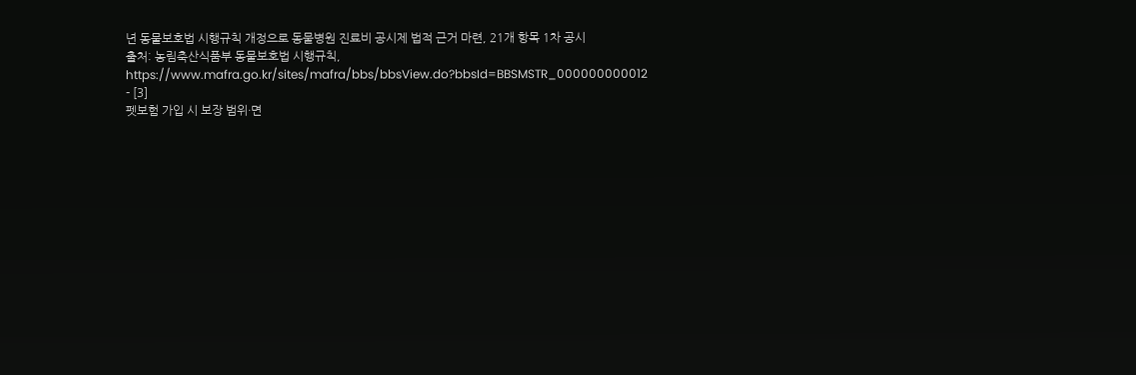년 동물보호법 시행규칙 개정으로 동물병원 진료비 공시제 법적 근거 마련, 21개 항목 1차 공시
출처: 농림축산식품부 동물보호법 시행규칙, https://www.mafra.go.kr/sites/mafra/bbs/bbsView.do?bbsId=BBSMSTR_000000000012
- [3]
펫보험 가입 시 보장 범위·면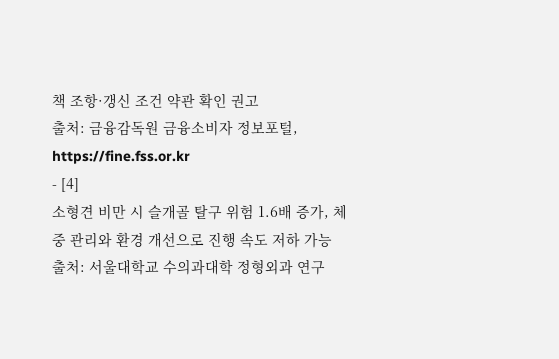책 조항·갱신 조건 약관 확인 권고
출처: 금융감독원 금융소비자 정보포털, https://fine.fss.or.kr
- [4]
소형견 비만 시 슬개골 탈구 위험 1.6배 증가, 체중 관리와 환경 개선으로 진행 속도 저하 가능
출처: 서울대학교 수의과대학 정형외과 연구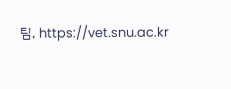팀, https://vet.snu.ac.kr